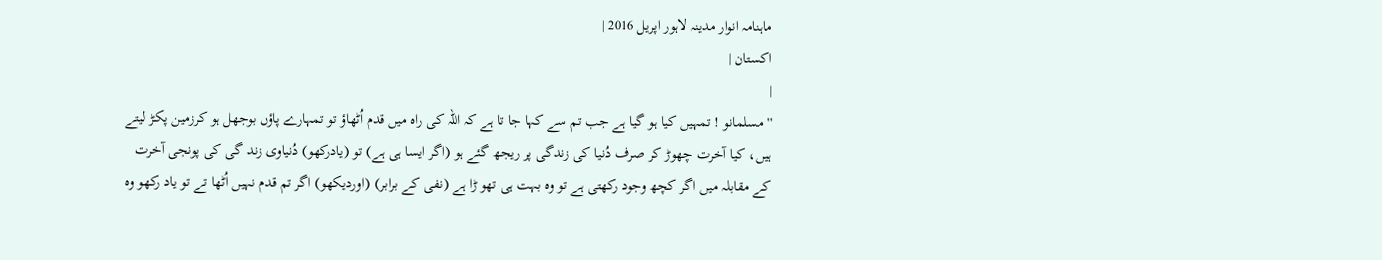ماہنامہ انوار مدینہ لاہور اپریل 2016 |
اكستان |
|
''مسلمانو ! تمہیں کیا ہو گیا ہے جب تم سے کہا جا تا ہے کہ اللہ کی راہ میں قدم اُٹھاؤ تو تمہارے پاؤں بوجھل ہو کرزمین پکڑ لیتے ہیں، کیا آخرت چھوڑ کر صرف دُنیا کی زندگی پر ریجھ گئے ہو (اگر ایسا ہی ہے) تو (یادرکھو) دُنیاوی زند گی کی پونجی آخرت کے مقابلہ میں اگر کچھ وجود رکھتی ہے تو وہ بہت ہی تھو ڑا ہے (نفی کے برابر) (اوردیکھو) اگر تم قدم نہیں اُٹھا تے تو یاد رکھو وہ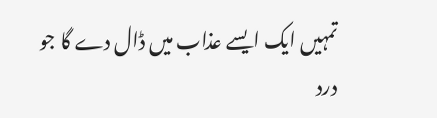تمہیں ایک ایسے عذاب میں ڈال دے گا جو درد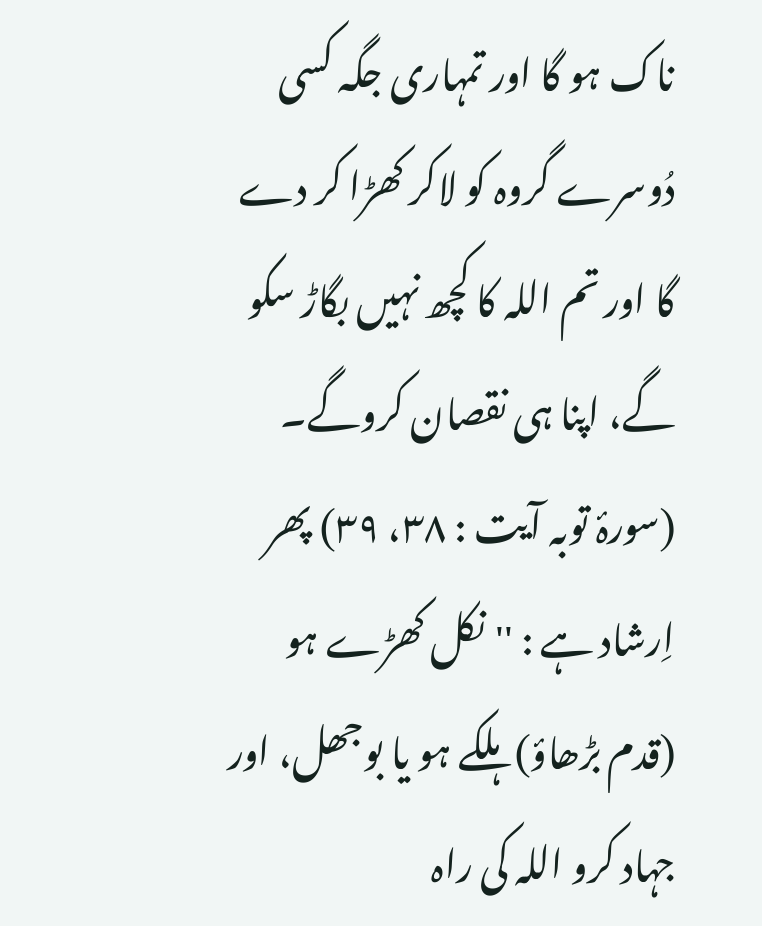ناک ہو گا اور تمہاری جگہ کسی دُوسرے گروہ کو لاکر کھڑا کر دے گا اور تم اللہ کا کچھ نہیں بگاڑ سکو گے، اپنا ہی نقصان کروگے۔ (سورۂ توبہ آیت : ٣٨، ٣٩) پھر اِرشاد ہے : ''نکل کھڑے ہو (قدم بڑھاؤ) ہلکے ہو یا بوجھل، اور جہاد کرو اللہ کی راہ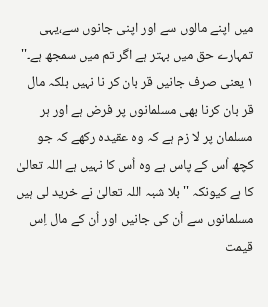میں اپنے مالوں سے اور اپنی جانوں سے،یہی تمہارے حق میں بہتر ہے اگر تم میں سمجھ ہے۔'' ١ یعنی صرف جانیں قر بان کر نا نہیں بلکہ مال قر بان کرنا بھی مسلمانوں پر فرض ہے اور ہر مسلمان پر لا زم ہے کہ وہ عقیدہ رکھے کہ جو کچھ اُس کے پاس ہے وہ اُس کا نہیں ہے اللہ تعالیٰ کا ہے کیونکہ '' بلا شبہ اللہ تعالیٰ نے خرید لی ہیں مسلمانوں سے اُن کی جانیں اور اُن کے مال اِس قیمت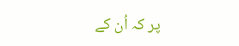پر کہ اُن کے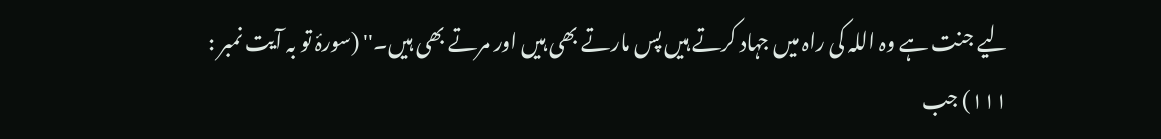لیے جنت ہے وہ اللہ کی راہ میں جہاد کرتے ہیں پس مارتے بھی ہیں اور مرتے بھی ہیں۔'' (سورۂ تو بہ آیت نمبر : ١١١) جب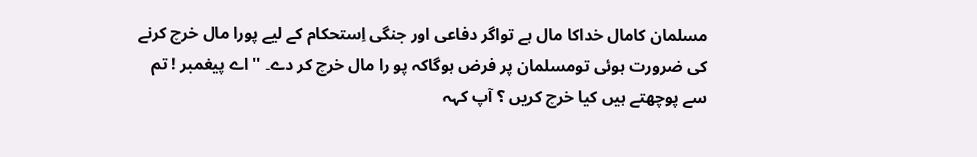مسلمان کامال خداکا مال ہے تواگر دفاعی اور جنگی اِستحکام کے لیے پورا مال خرچ کرنے کی ضرورت ہوئی تومسلمان پر فرض ہوگاکہ پو را مال خرچ کر دے۔ '' اے پیغمبر ! تم سے پوچھتے ہیں کیا خرچ کریں ؟ آپ کہہ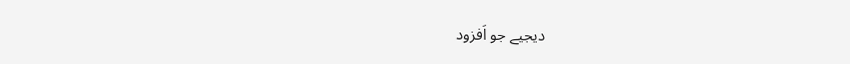دیجیے جو اَفزود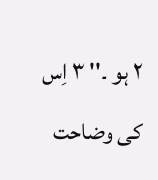٢ ہو ۔'' ٣ اِس کی وضاحت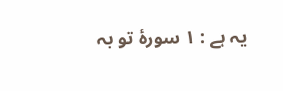یہ ہے : ١ سورۂ تو بہ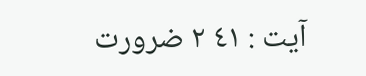آیت : ٤١ ٢ ضرورت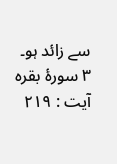سے زائد ہو۔ ٣ سورۂ بقرہ آیت : ٢١٩